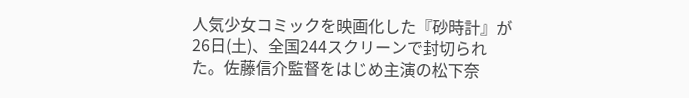人気少女コミックを映画化した『砂時計』が26日(土)、全国244スクリーンで封切られた。佐藤信介監督をはじめ主演の松下奈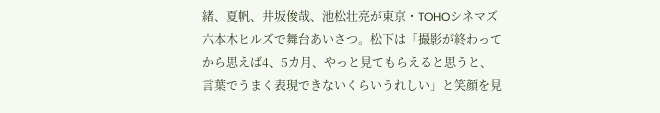緒、夏帆、井坂俊哉、池松壮亮が東京・TOHOシネマズ六本木ヒルズで舞台あいさつ。松下は「撮影が終わってから思えば4、5カ月、やっと見てもらえると思うと、言葉でうまく表現できないくらいうれしい」と笑顔を見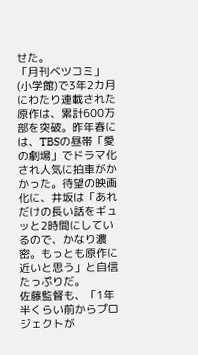せた。
「月刊ベツコミ」(小学館)で3年2カ月にわたり連載された原作は、累計600万部を突破。昨年春には、TBSの昼帯「愛の劇場」でドラマ化され人気に拍車がかかった。待望の映画化に、井坂は「あれだけの長い話をギュッと2時間にしているので、かなり濃密。もっとも原作に近いと思う」と自信たっぷりだ。
佐藤監督も、「1年半くらい前からプロジェクトが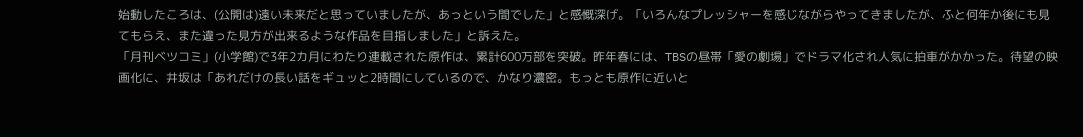始動したころは、(公開は)遠い未来だと思っていましたが、あっという間でした」と感慨深げ。「いろんなプレッシャーを感じながらやってきましたが、ふと何年か後にも見てもらえ、また違った見方が出来るような作品を目指しました」と訴えた。
「月刊ベツコミ」(小学館)で3年2カ月にわたり連載された原作は、累計600万部を突破。昨年春には、TBSの昼帯「愛の劇場」でドラマ化され人気に拍車がかかった。待望の映画化に、井坂は「あれだけの長い話をギュッと2時間にしているので、かなり濃密。もっとも原作に近いと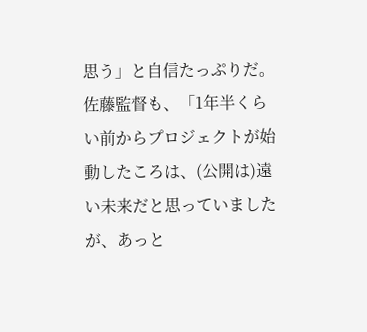思う」と自信たっぷりだ。
佐藤監督も、「1年半くらい前からプロジェクトが始動したころは、(公開は)遠い未来だと思っていましたが、あっと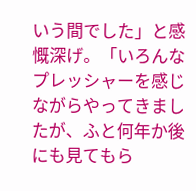いう間でした」と感慨深げ。「いろんなプレッシャーを感じながらやってきましたが、ふと何年か後にも見てもら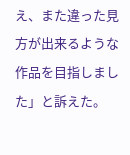え、また違った見方が出来るような作品を目指しました」と訴えた。